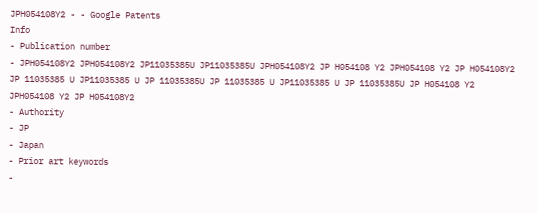JPH054108Y2 - - Google Patents
Info
- Publication number
- JPH054108Y2 JPH054108Y2 JP11035385U JP11035385U JPH054108Y2 JP H054108 Y2 JPH054108 Y2 JP H054108Y2 JP 11035385 U JP11035385 U JP 11035385U JP 11035385 U JP11035385 U JP 11035385U JP H054108 Y2 JPH054108 Y2 JP H054108Y2
- Authority
- JP
- Japan
- Prior art keywords
-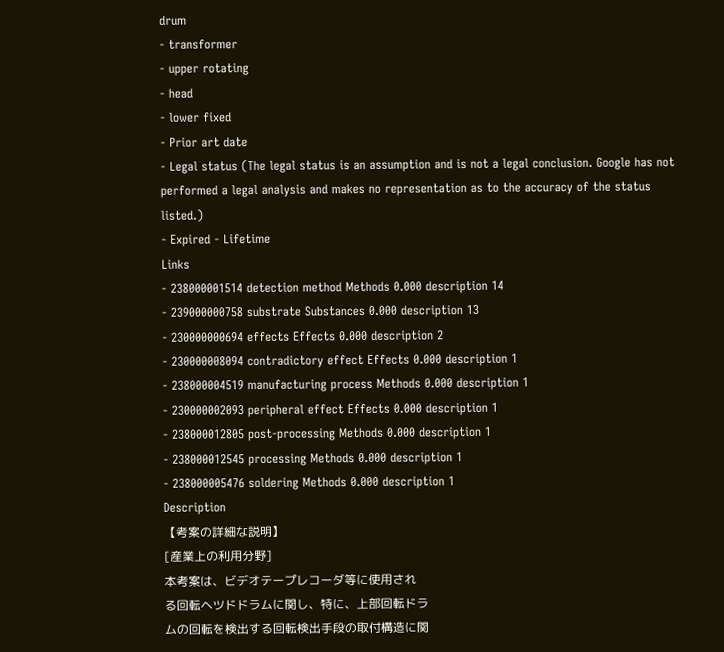drum
- transformer
- upper rotating
- head
- lower fixed
- Prior art date
- Legal status (The legal status is an assumption and is not a legal conclusion. Google has not performed a legal analysis and makes no representation as to the accuracy of the status listed.)
- Expired - Lifetime
Links
- 238000001514 detection method Methods 0.000 description 14
- 239000000758 substrate Substances 0.000 description 13
- 230000000694 effects Effects 0.000 description 2
- 230000008094 contradictory effect Effects 0.000 description 1
- 238000004519 manufacturing process Methods 0.000 description 1
- 230000002093 peripheral effect Effects 0.000 description 1
- 238000012805 post-processing Methods 0.000 description 1
- 238000012545 processing Methods 0.000 description 1
- 238000005476 soldering Methods 0.000 description 1
Description
【考案の詳細な説明】
[産業上の利用分野]
本考案は、ビデオテープレコーダ等に使用され
る回転ヘツドドラムに関し、特に、上部回転ドラ
ムの回転を検出する回転検出手段の取付構造に関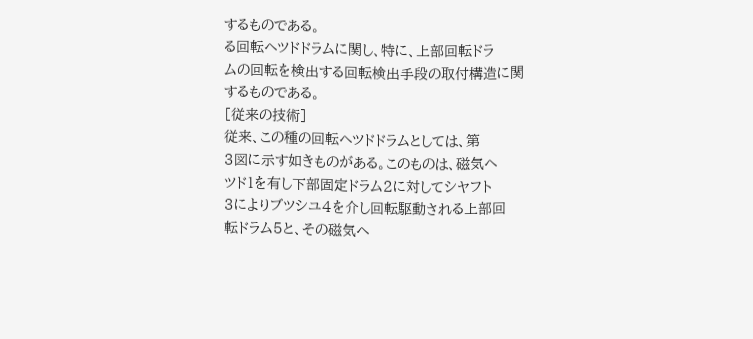するものである。
る回転ヘツドドラムに関し、特に、上部回転ドラ
ムの回転を検出する回転検出手段の取付構造に関
するものである。
[従来の技術]
従来、この種の回転ヘツドドラムとしては、第
3図に示す如きものがある。このものは、磁気ヘ
ツド1を有し下部固定ドラム2に対してシヤフト
3によりブツシユ4を介し回転駆動される上部回
転ドラム5と、その磁気ヘ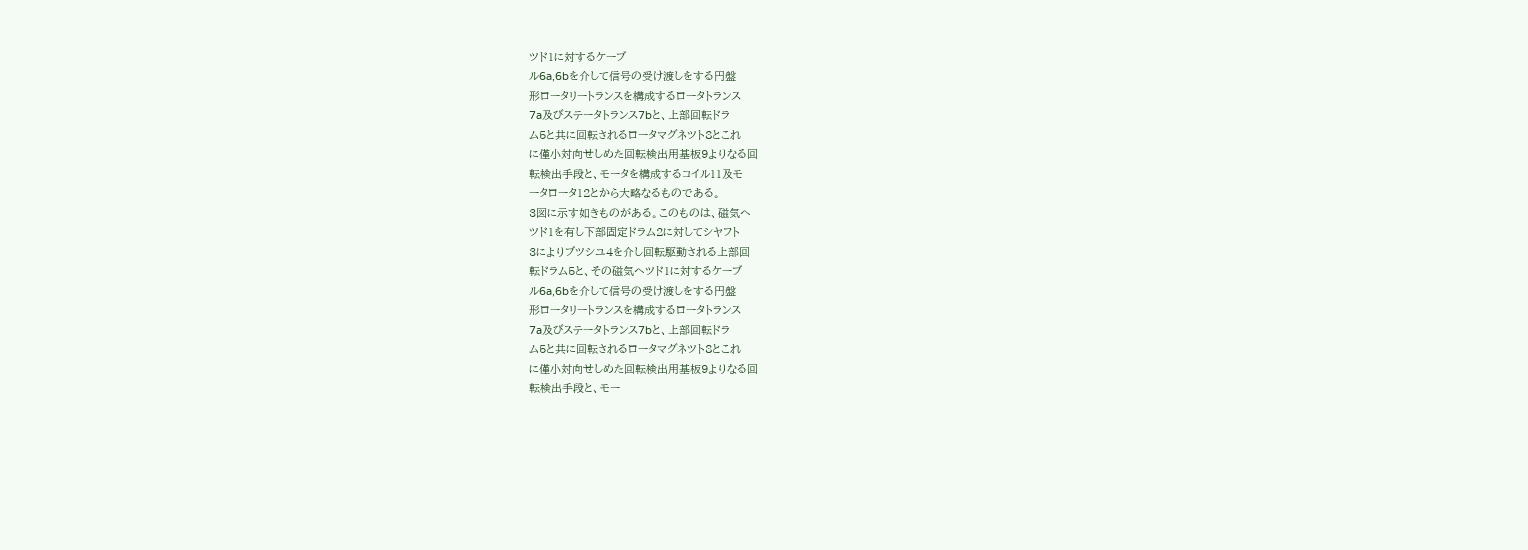ツド1に対するケーブ
ル6a,6bを介して信号の受け渡しをする円盤
形ロータリートランスを構成するロータトランス
7a及びステータトランス7bと、上部回転ドラ
ム5と共に回転されるロータマグネツト8とこれ
に僅小対向せしめた回転検出用基板9よりなる回
転検出手段と、モータを構成するコイル11及モ
ータロータ12とから大略なるものである。
3図に示す如きものがある。このものは、磁気ヘ
ツド1を有し下部固定ドラム2に対してシヤフト
3によりブツシユ4を介し回転駆動される上部回
転ドラム5と、その磁気ヘツド1に対するケーブ
ル6a,6bを介して信号の受け渡しをする円盤
形ロータリートランスを構成するロータトランス
7a及びステータトランス7bと、上部回転ドラ
ム5と共に回転されるロータマグネツト8とこれ
に僅小対向せしめた回転検出用基板9よりなる回
転検出手段と、モー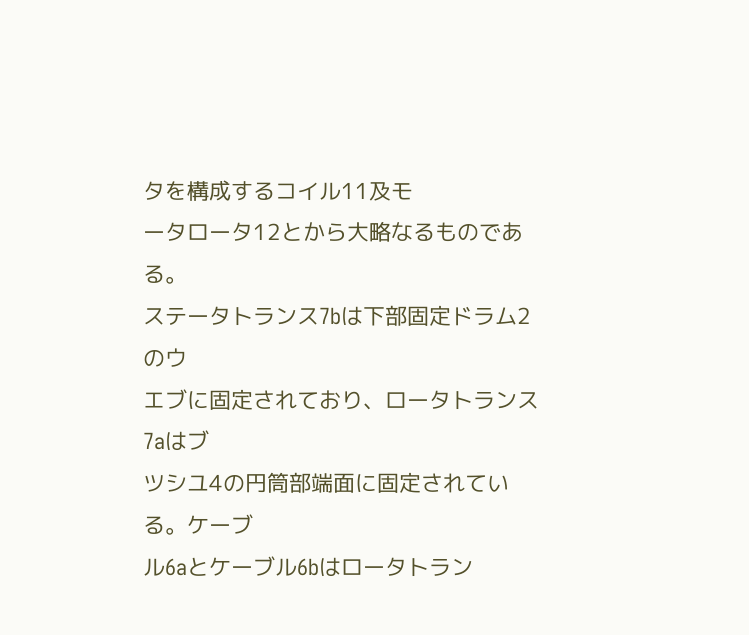タを構成するコイル11及モ
ータロータ12とから大略なるものである。
ステータトランス7bは下部固定ドラム2のウ
エブに固定されており、ロータトランス7aはブ
ツシユ4の円筒部端面に固定されている。ケーブ
ル6aとケーブル6bはロータトラン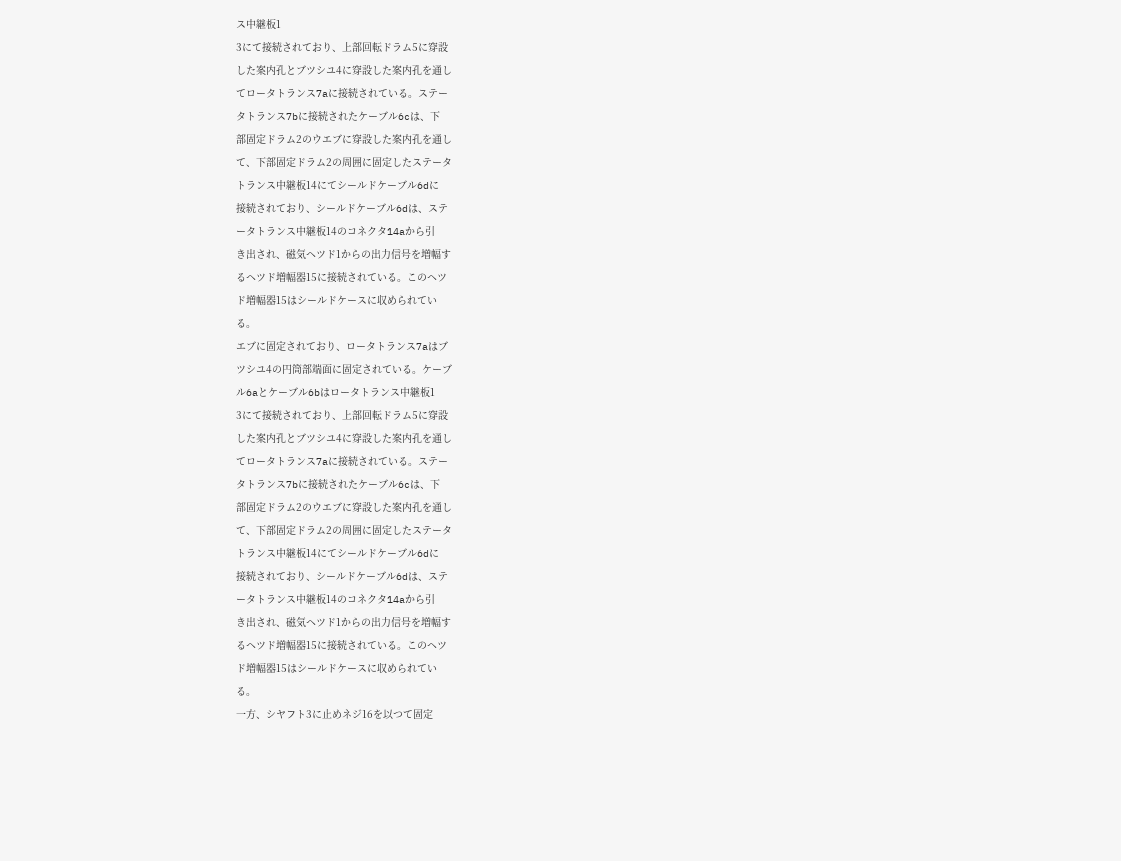ス中継板1
3にて接続されており、上部回転ドラム5に穿設
した案内孔とブツシユ4に穿設した案内孔を通し
てロータトランス7aに接続されている。ステー
タトランス7bに接続されたケーブル6cは、下
部固定ドラム2のウエブに穿設した案内孔を通し
て、下部固定ドラム2の周囲に固定したステータ
トランス中継板14にてシールドケーブル6dに
接続されており、シールドケーブル6dは、ステ
ータトランス中継板14のコネクタ14aから引
き出され、磁気ヘツド1からの出力信号を増幅す
るヘツド増幅器15に接続されている。このヘツ
ド増幅器15はシールドケースに収められてい
る。
エブに固定されており、ロータトランス7aはブ
ツシユ4の円筒部端面に固定されている。ケーブ
ル6aとケーブル6bはロータトランス中継板1
3にて接続されており、上部回転ドラム5に穿設
した案内孔とブツシユ4に穿設した案内孔を通し
てロータトランス7aに接続されている。ステー
タトランス7bに接続されたケーブル6cは、下
部固定ドラム2のウエブに穿設した案内孔を通し
て、下部固定ドラム2の周囲に固定したステータ
トランス中継板14にてシールドケーブル6dに
接続されており、シールドケーブル6dは、ステ
ータトランス中継板14のコネクタ14aから引
き出され、磁気ヘツド1からの出力信号を増幅す
るヘツド増幅器15に接続されている。このヘツ
ド増幅器15はシールドケースに収められてい
る。
一方、シヤフト3に止めネジ16を以つて固定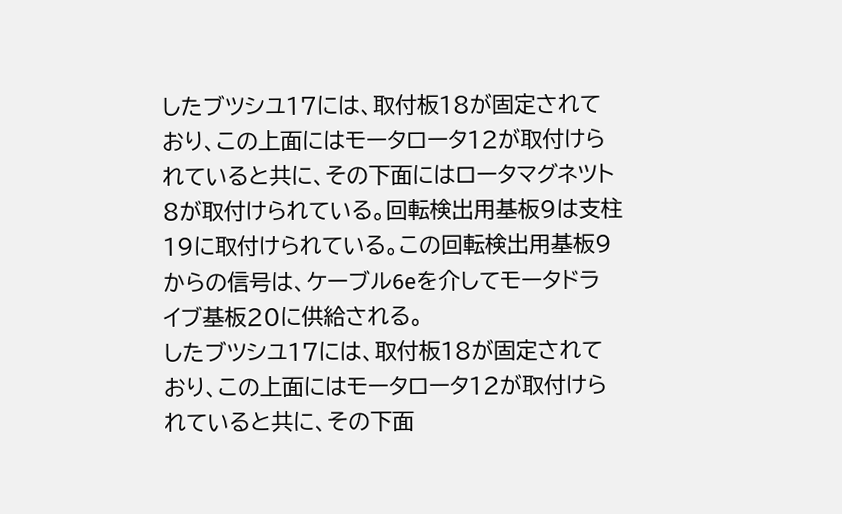したブツシユ17には、取付板18が固定されて
おり、この上面にはモータロータ12が取付けら
れていると共に、その下面にはロータマグネツト
8が取付けられている。回転検出用基板9は支柱
19に取付けられている。この回転検出用基板9
からの信号は、ケーブル6eを介してモータドラ
イブ基板20に供給される。
したブツシユ17には、取付板18が固定されて
おり、この上面にはモータロータ12が取付けら
れていると共に、その下面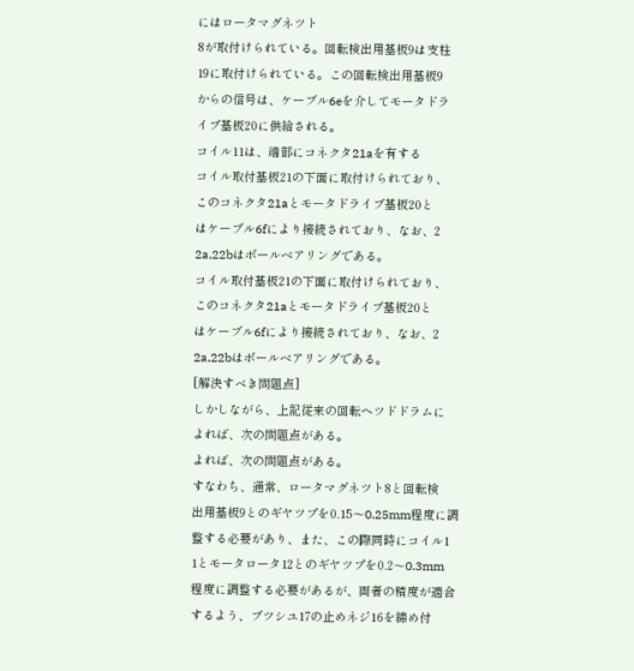にはロータマグネツト
8が取付けられている。回転検出用基板9は支柱
19に取付けられている。この回転検出用基板9
からの信号は、ケーブル6eを介してモータドラ
イブ基板20に供給される。
コイル11は、端部にコネクタ21aを有する
コイル取付基板21の下面に取付けられており、
このコネクタ21aとモータドライブ基板20と
はケーブル6fにより接続されており、なお、2
2a,22bはボールベアリングである。
コイル取付基板21の下面に取付けられており、
このコネクタ21aとモータドライブ基板20と
はケーブル6fにより接続されており、なお、2
2a,22bはボールベアリングである。
[解決すべき問題点]
しかしながら、上記従来の回転ヘツドドラムに
よれば、次の問題点がある。
よれば、次の問題点がある。
すなわち、通常、ロータマグネツト8と回転検
出用基板9とのギヤツプを0.15〜0.25mm程度に調
整する必要があり、また、この際同時にコイル1
1とモータロータ12とのギヤツプを0.2〜0.3mm
程度に調整する必要があるが、両者の精度が適合
するよう、ブツシユ17の止めネジ16を締め付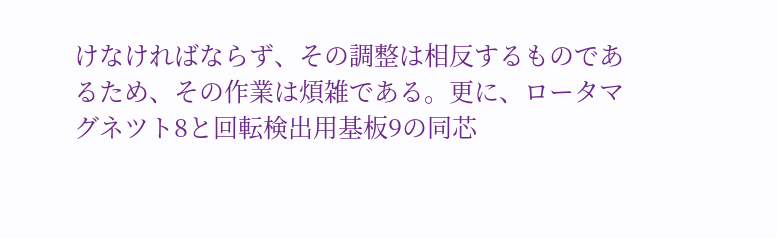けなければならず、その調整は相反するものであ
るため、その作業は煩雑である。更に、ロータマ
グネツト8と回転検出用基板9の同芯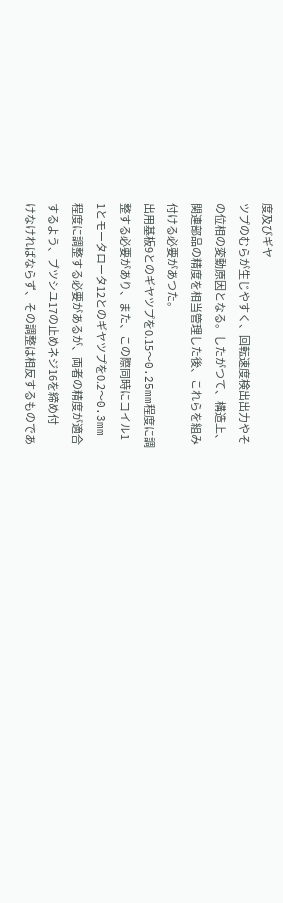度及びギヤ
ツプのむらが生じやすく、回転速度検出出力やそ
の位相の変動原因となる。したがつて、構造上、
関連部品の精度を相当管理した後、これらを組み
付ける必要があつた。
出用基板9とのギヤツプを0.15〜0.25mm程度に調
整する必要があり、また、この際同時にコイル1
1とモータロータ12とのギヤツプを0.2〜0.3mm
程度に調整する必要があるが、両者の精度が適合
するよう、ブツシユ17の止めネジ16を締め付
けなければならず、その調整は相反するものであ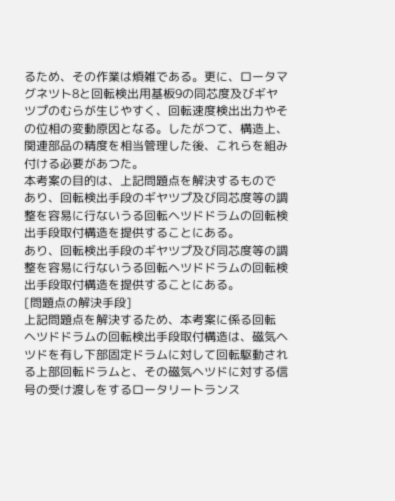るため、その作業は煩雑である。更に、ロータマ
グネツト8と回転検出用基板9の同芯度及びギヤ
ツプのむらが生じやすく、回転速度検出出力やそ
の位相の変動原因となる。したがつて、構造上、
関連部品の精度を相当管理した後、これらを組み
付ける必要があつた。
本考案の目的は、上記問題点を解決するもので
あり、回転検出手段のギヤツプ及び同芯度等の調
整を容易に行ないうる回転ヘツドドラムの回転検
出手段取付構造を提供することにある。
あり、回転検出手段のギヤツプ及び同芯度等の調
整を容易に行ないうる回転ヘツドドラムの回転検
出手段取付構造を提供することにある。
[問題点の解決手段]
上記問題点を解決するため、本考案に係る回転
ヘツドドラムの回転検出手段取付構造は、磁気ヘ
ツドを有し下部固定ドラムに対して回転駆動され
る上部回転ドラムと、その磁気ヘツドに対する信
号の受け渡しをするロータリートランス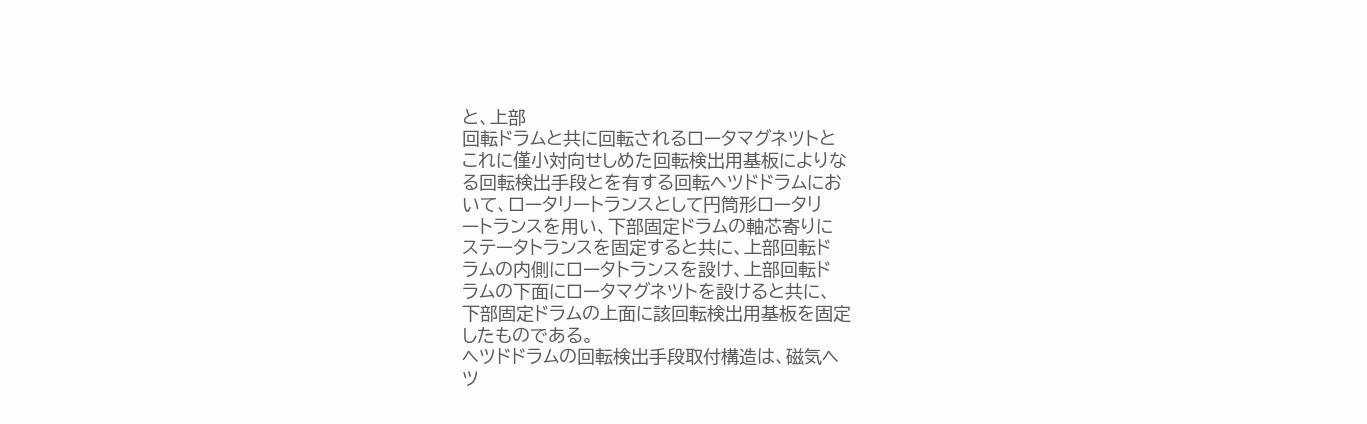と、上部
回転ドラムと共に回転されるロータマグネツトと
これに僅小対向せしめた回転検出用基板によりな
る回転検出手段とを有する回転ヘツドドラムにお
いて、ロータリートランスとして円筒形ロータリ
ートランスを用い、下部固定ドラムの軸芯寄りに
ステータトランスを固定すると共に、上部回転ド
ラムの内側にロータトランスを設け、上部回転ド
ラムの下面にロータマグネツトを設けると共に、
下部固定ドラムの上面に該回転検出用基板を固定
したものである。
ヘツドドラムの回転検出手段取付構造は、磁気ヘ
ツ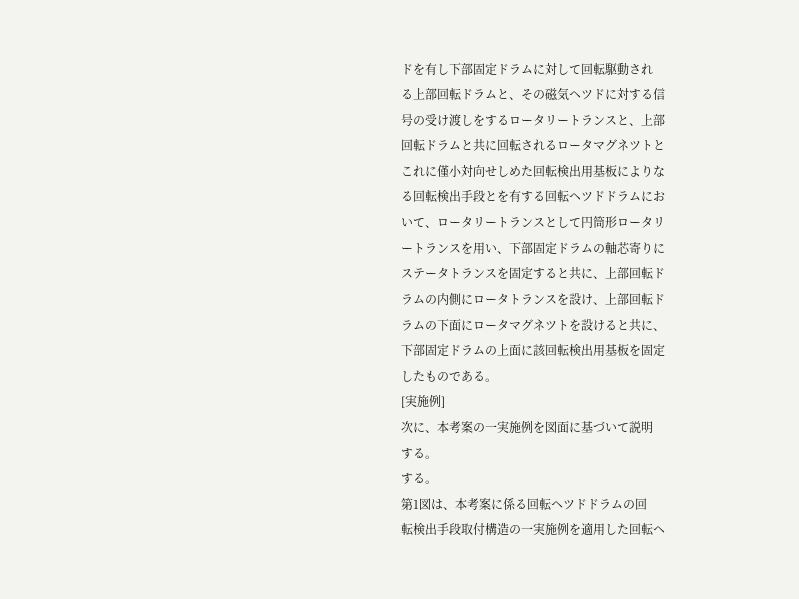ドを有し下部固定ドラムに対して回転駆動され
る上部回転ドラムと、その磁気ヘツドに対する信
号の受け渡しをするロータリートランスと、上部
回転ドラムと共に回転されるロータマグネツトと
これに僅小対向せしめた回転検出用基板によりな
る回転検出手段とを有する回転ヘツドドラムにお
いて、ロータリートランスとして円筒形ロータリ
ートランスを用い、下部固定ドラムの軸芯寄りに
ステータトランスを固定すると共に、上部回転ド
ラムの内側にロータトランスを設け、上部回転ド
ラムの下面にロータマグネツトを設けると共に、
下部固定ドラムの上面に該回転検出用基板を固定
したものである。
[実施例]
次に、本考案の一実施例を図面に基づいて説明
する。
する。
第1図は、本考案に係る回転ヘツドドラムの回
転検出手段取付構造の一実施例を適用した回転ヘ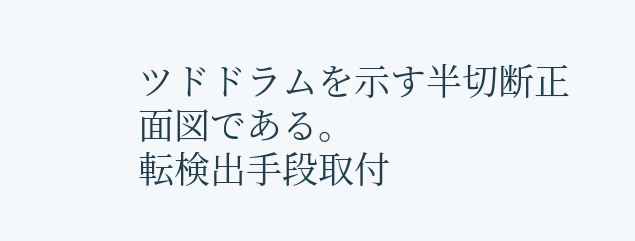ツドドラムを示す半切断正面図である。
転検出手段取付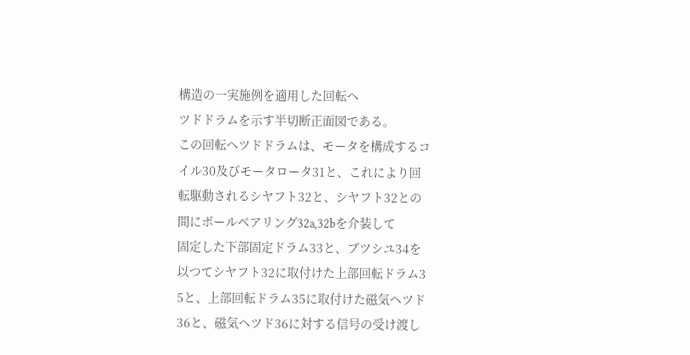構造の一実施例を適用した回転ヘ
ツドドラムを示す半切断正面図である。
この回転ヘツドドラムは、モータを構成するコ
イル30及びモータロータ31と、これにより回
転駆動されるシヤフト32と、シヤフト32との
間にボールベアリング32a,32bを介装して
固定した下部固定ドラム33と、ブツシユ34を
以つてシヤフト32に取付けた上部回転ドラム3
5と、上部回転ドラム35に取付けた磁気ヘツド
36と、磁気ヘツド36に対する信号の受け渡し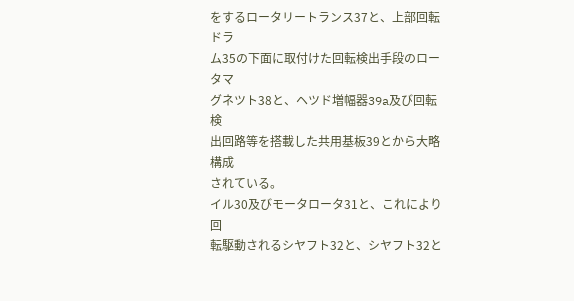をするロータリートランス37と、上部回転ドラ
ム35の下面に取付けた回転検出手段のロータマ
グネツト38と、ヘツド増幅器39a及び回転検
出回路等を搭載した共用基板39とから大略構成
されている。
イル30及びモータロータ31と、これにより回
転駆動されるシヤフト32と、シヤフト32と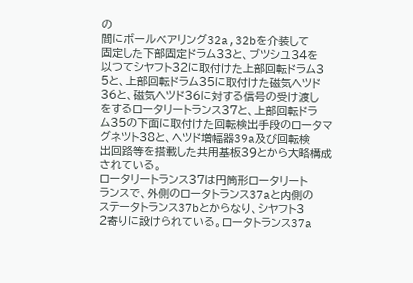の
間にボールベアリング32a,32bを介装して
固定した下部固定ドラム33と、ブツシユ34を
以つてシヤフト32に取付けた上部回転ドラム3
5と、上部回転ドラム35に取付けた磁気ヘツド
36と、磁気ヘツド36に対する信号の受け渡し
をするロータリートランス37と、上部回転ドラ
ム35の下面に取付けた回転検出手段のロータマ
グネツト38と、ヘツド増幅器39a及び回転検
出回路等を搭載した共用基板39とから大略構成
されている。
ロータリートランス37は円筒形ロータリート
ランスで、外側のロータトランス37aと内側の
ステータトランス37bとからなり、シヤフト3
2寄りに設けられている。ロータトランス37a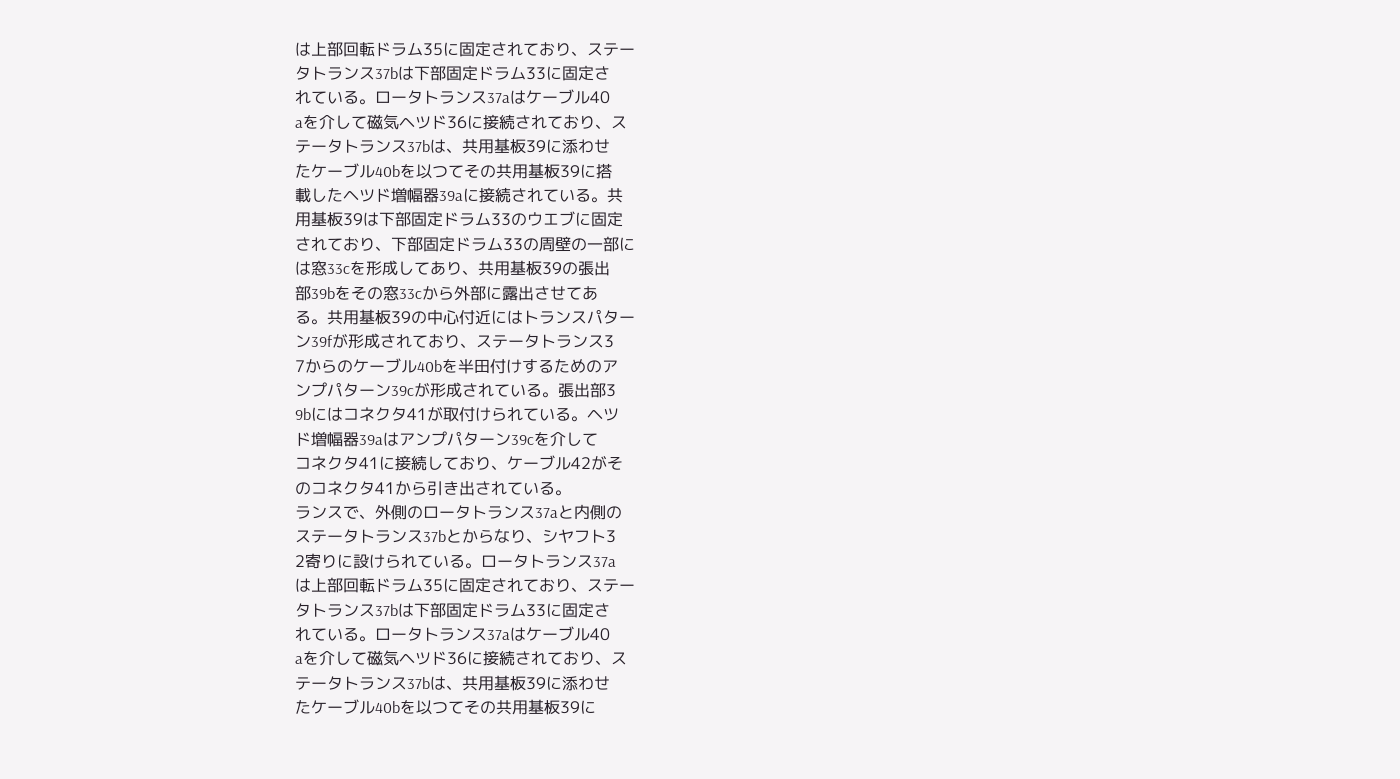は上部回転ドラム35に固定されており、ステー
タトランス37bは下部固定ドラム33に固定さ
れている。ロータトランス37aはケーブル40
aを介して磁気ヘツド36に接続されており、ス
テータトランス37bは、共用基板39に添わせ
たケーブル40bを以つてその共用基板39に搭
載したヘツド増幅器39aに接続されている。共
用基板39は下部固定ドラム33のウエブに固定
されており、下部固定ドラム33の周壁の一部に
は窓33cを形成してあり、共用基板39の張出
部39bをその窓33cから外部に露出させてあ
る。共用基板39の中心付近にはトランスパター
ン39fが形成されており、ステータトランス3
7からのケーブル40bを半田付けするためのア
ンプパターン39cが形成されている。張出部3
9bにはコネクタ41が取付けられている。ヘツ
ド増幅器39aはアンプパターン39cを介して
コネクタ41に接続しており、ケーブル42がそ
のコネクタ41から引き出されている。
ランスで、外側のロータトランス37aと内側の
ステータトランス37bとからなり、シヤフト3
2寄りに設けられている。ロータトランス37a
は上部回転ドラム35に固定されており、ステー
タトランス37bは下部固定ドラム33に固定さ
れている。ロータトランス37aはケーブル40
aを介して磁気ヘツド36に接続されており、ス
テータトランス37bは、共用基板39に添わせ
たケーブル40bを以つてその共用基板39に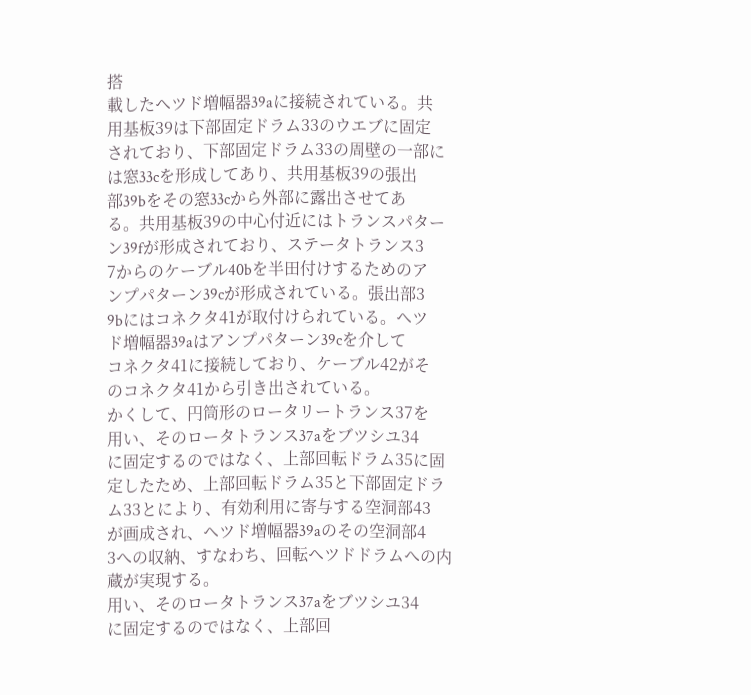搭
載したヘツド増幅器39aに接続されている。共
用基板39は下部固定ドラム33のウエブに固定
されており、下部固定ドラム33の周壁の一部に
は窓33cを形成してあり、共用基板39の張出
部39bをその窓33cから外部に露出させてあ
る。共用基板39の中心付近にはトランスパター
ン39fが形成されており、ステータトランス3
7からのケーブル40bを半田付けするためのア
ンプパターン39cが形成されている。張出部3
9bにはコネクタ41が取付けられている。ヘツ
ド増幅器39aはアンプパターン39cを介して
コネクタ41に接続しており、ケーブル42がそ
のコネクタ41から引き出されている。
かくして、円筒形のロータリートランス37を
用い、そのロータトランス37aをブツシユ34
に固定するのではなく、上部回転ドラム35に固
定したため、上部回転ドラム35と下部固定ドラ
ム33とにより、有効利用に寄与する空洞部43
が画成され、ヘツド増幅器39aのその空洞部4
3への収納、すなわち、回転ヘツドドラムへの内
蔵が実現する。
用い、そのロータトランス37aをブツシユ34
に固定するのではなく、上部回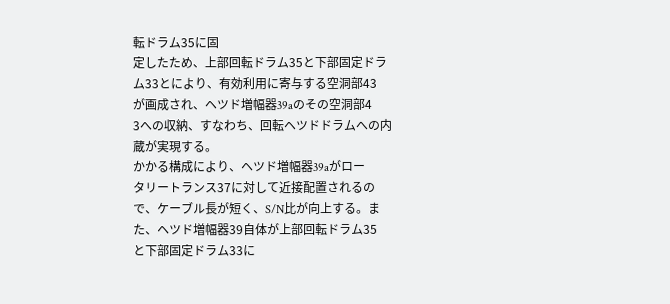転ドラム35に固
定したため、上部回転ドラム35と下部固定ドラ
ム33とにより、有効利用に寄与する空洞部43
が画成され、ヘツド増幅器39aのその空洞部4
3への収納、すなわち、回転ヘツドドラムへの内
蔵が実現する。
かかる構成により、ヘツド増幅器39aがロー
タリートランス37に対して近接配置されるの
で、ケーブル長が短く、S/N比が向上する。ま
た、ヘツド増幅器39自体が上部回転ドラム35
と下部固定ドラム33に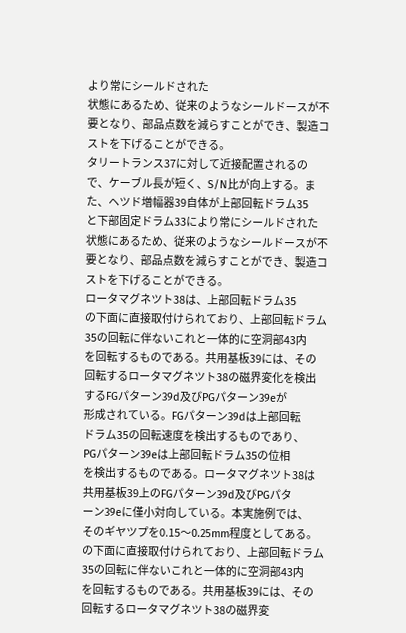より常にシールドされた
状態にあるため、従来のようなシールドースが不
要となり、部品点数を減らすことができ、製造コ
ストを下げることができる。
タリートランス37に対して近接配置されるの
で、ケーブル長が短く、S/N比が向上する。ま
た、ヘツド増幅器39自体が上部回転ドラム35
と下部固定ドラム33により常にシールドされた
状態にあるため、従来のようなシールドースが不
要となり、部品点数を減らすことができ、製造コ
ストを下げることができる。
ロータマグネツト38は、上部回転ドラム35
の下面に直接取付けられており、上部回転ドラム
35の回転に伴ないこれと一体的に空洞部43内
を回転するものである。共用基板39には、その
回転するロータマグネツト38の磁界変化を検出
するFGパターン39d及びPGパターン39eが
形成されている。FGパターン39dは上部回転
ドラム35の回転速度を検出するものであり、
PGパターン39eは上部回転ドラム35の位相
を検出するものである。ロータマグネツト38は
共用基板39上のFGパターン39d及びPGパタ
ーン39eに僅小対向している。本実施例では、
そのギヤツプを0.15〜0.25mm程度としてある。
の下面に直接取付けられており、上部回転ドラム
35の回転に伴ないこれと一体的に空洞部43内
を回転するものである。共用基板39には、その
回転するロータマグネツト38の磁界変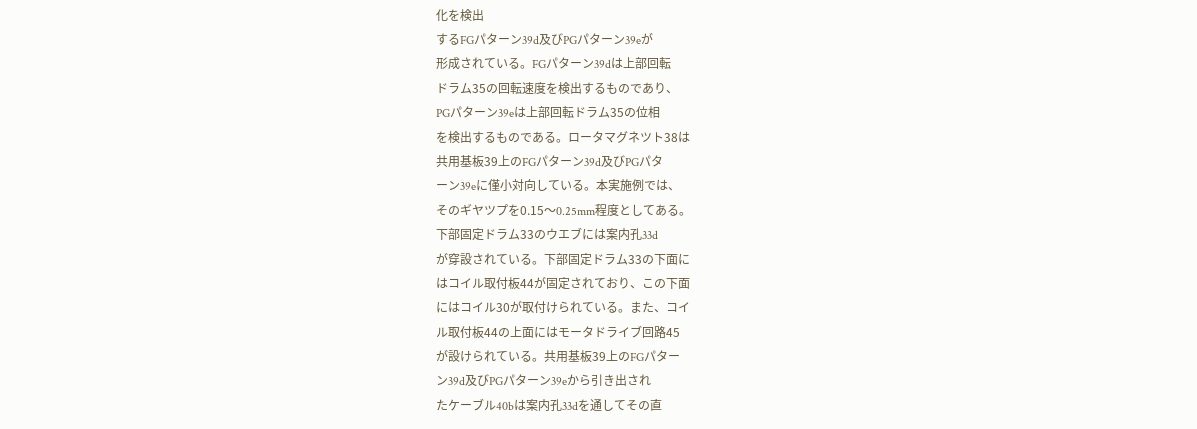化を検出
するFGパターン39d及びPGパターン39eが
形成されている。FGパターン39dは上部回転
ドラム35の回転速度を検出するものであり、
PGパターン39eは上部回転ドラム35の位相
を検出するものである。ロータマグネツト38は
共用基板39上のFGパターン39d及びPGパタ
ーン39eに僅小対向している。本実施例では、
そのギヤツプを0.15〜0.25mm程度としてある。
下部固定ドラム33のウエブには案内孔33d
が穿設されている。下部固定ドラム33の下面に
はコイル取付板44が固定されており、この下面
にはコイル30が取付けられている。また、コイ
ル取付板44の上面にはモータドライブ回路45
が設けられている。共用基板39上のFGパター
ン39d及びPGパターン39eから引き出され
たケーブル40bは案内孔33dを通してその直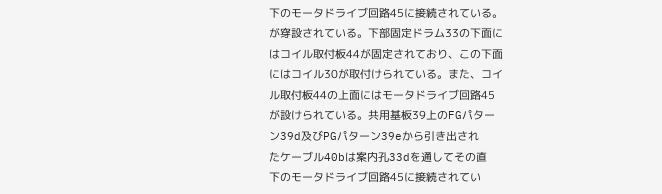下のモータドライブ回路45に接続されている。
が穿設されている。下部固定ドラム33の下面に
はコイル取付板44が固定されており、この下面
にはコイル30が取付けられている。また、コイ
ル取付板44の上面にはモータドライブ回路45
が設けられている。共用基板39上のFGパター
ン39d及びPGパターン39eから引き出され
たケーブル40bは案内孔33dを通してその直
下のモータドライブ回路45に接続されてい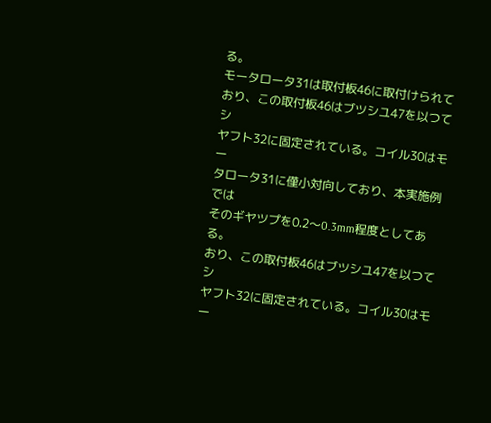る。
モータロータ31は取付板46に取付けられて
おり、この取付板46はブツシユ47を以つてシ
ヤフト32に固定されている。コイル30はモー
タロータ31に僅小対向しており、本実施例では
そのギヤツプを0.2〜0.3mm程度としてある。
おり、この取付板46はブツシユ47を以つてシ
ヤフト32に固定されている。コイル30はモー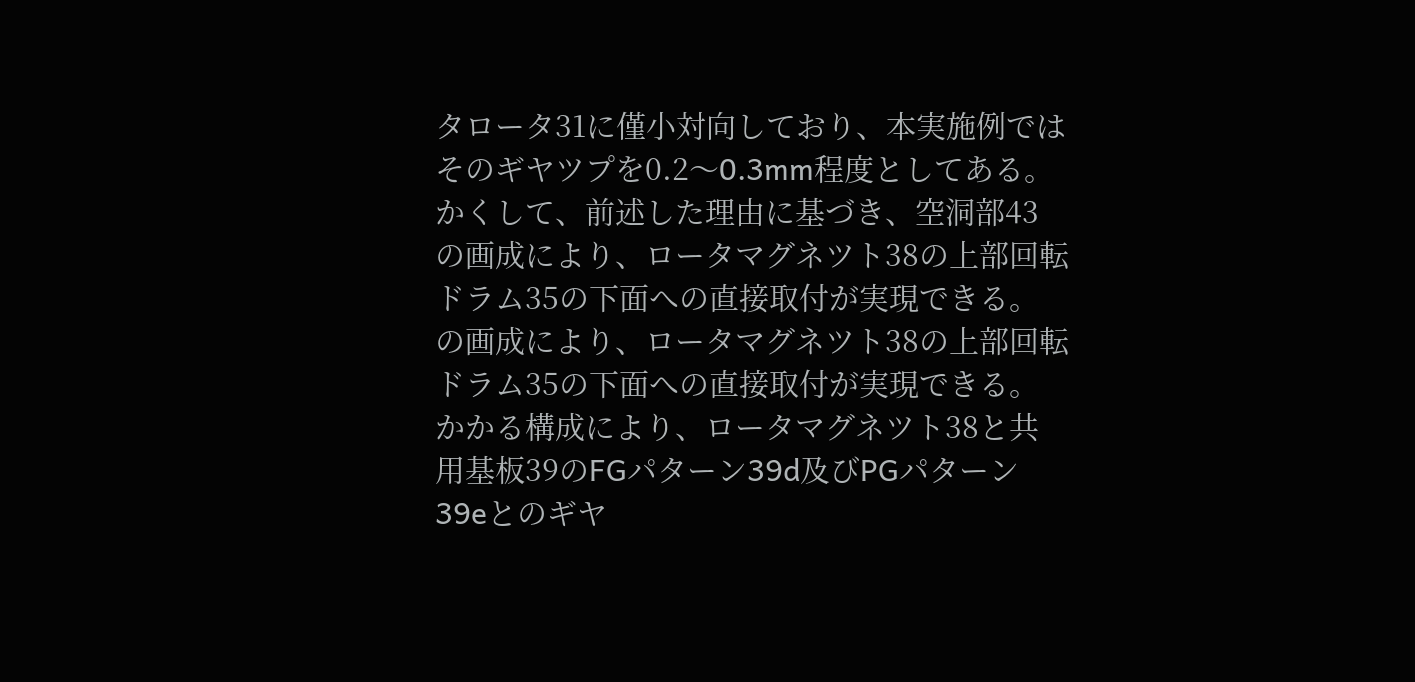タロータ31に僅小対向しており、本実施例では
そのギヤツプを0.2〜0.3mm程度としてある。
かくして、前述した理由に基づき、空洞部43
の画成により、ロータマグネツト38の上部回転
ドラム35の下面への直接取付が実現できる。
の画成により、ロータマグネツト38の上部回転
ドラム35の下面への直接取付が実現できる。
かかる構成により、ロータマグネツト38と共
用基板39のFGパターン39d及びPGパターン
39eとのギヤ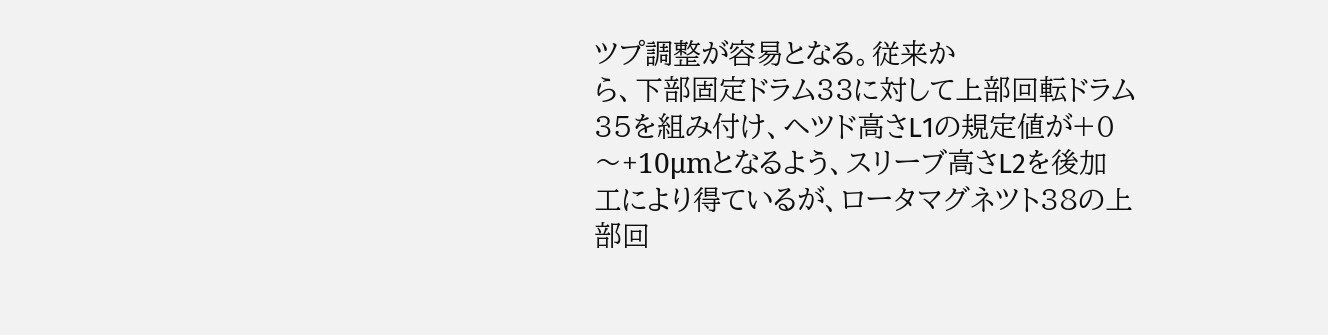ツプ調整が容易となる。従来か
ら、下部固定ドラム33に対して上部回転ドラム
35を組み付け、ヘツド高さL1の規定値が+0
〜+10μmとなるよう、スリーブ高さL2を後加
工により得ているが、ロータマグネツト38の上
部回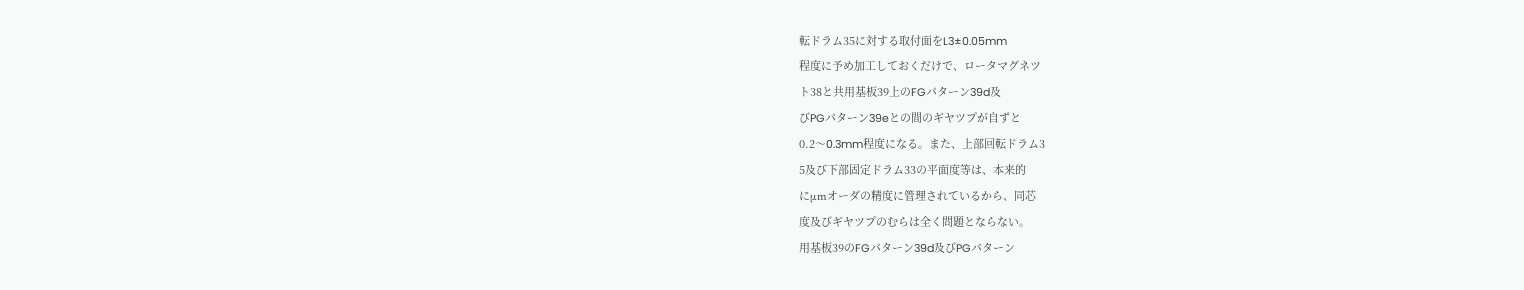転ドラム35に対する取付面をL3±0.05mm
程度に予め加工しておくだけで、ロータマグネツ
ト38と共用基板39上のFGパターン39d及
びPGパターン39eとの間のギヤツプが自ずと
0.2〜0.3mm程度になる。また、上部回転ドラム3
5及び下部固定ドラム33の平面度等は、本来的
にμmオーダの精度に管理されているから、同芯
度及びギヤツプのむらは全く問題とならない。
用基板39のFGパターン39d及びPGパターン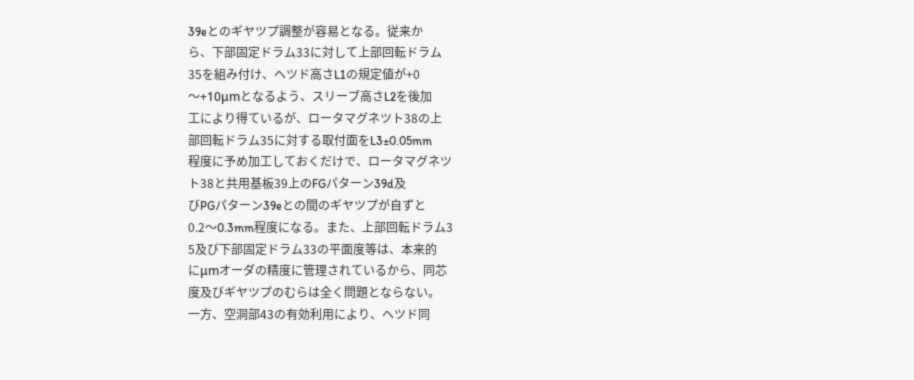39eとのギヤツプ調整が容易となる。従来か
ら、下部固定ドラム33に対して上部回転ドラム
35を組み付け、ヘツド高さL1の規定値が+0
〜+10μmとなるよう、スリーブ高さL2を後加
工により得ているが、ロータマグネツト38の上
部回転ドラム35に対する取付面をL3±0.05mm
程度に予め加工しておくだけで、ロータマグネツ
ト38と共用基板39上のFGパターン39d及
びPGパターン39eとの間のギヤツプが自ずと
0.2〜0.3mm程度になる。また、上部回転ドラム3
5及び下部固定ドラム33の平面度等は、本来的
にμmオーダの精度に管理されているから、同芯
度及びギヤツプのむらは全く問題とならない。
一方、空洞部43の有効利用により、ヘツド同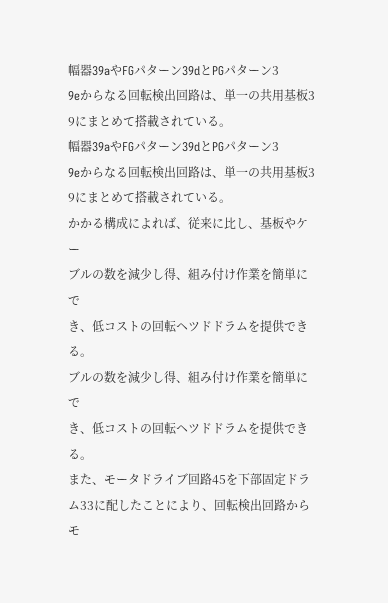幅器39aやFGパターン39dとPGパターン3
9eからなる回転検出回路は、単一の共用基板3
9にまとめて搭載されている。
幅器39aやFGパターン39dとPGパターン3
9eからなる回転検出回路は、単一の共用基板3
9にまとめて搭載されている。
かかる構成によれば、従来に比し、基板やケー
ブルの数を減少し得、組み付け作業を簡単にで
き、低コストの回転ヘツドドラムを提供できる。
ブルの数を減少し得、組み付け作業を簡単にで
き、低コストの回転ヘツドドラムを提供できる。
また、モータドライブ回路45を下部固定ドラ
ム33に配したことにより、回転検出回路からモ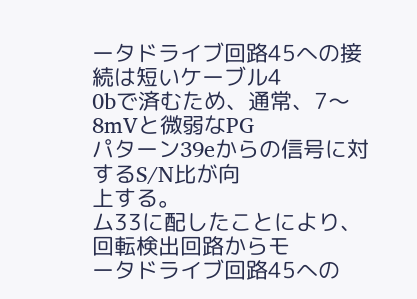ータドライブ回路45への接続は短いケーブル4
0bで済むため、通常、7〜8mVと微弱なPG
パターン39eからの信号に対するS/N比が向
上する。
ム33に配したことにより、回転検出回路からモ
ータドライブ回路45への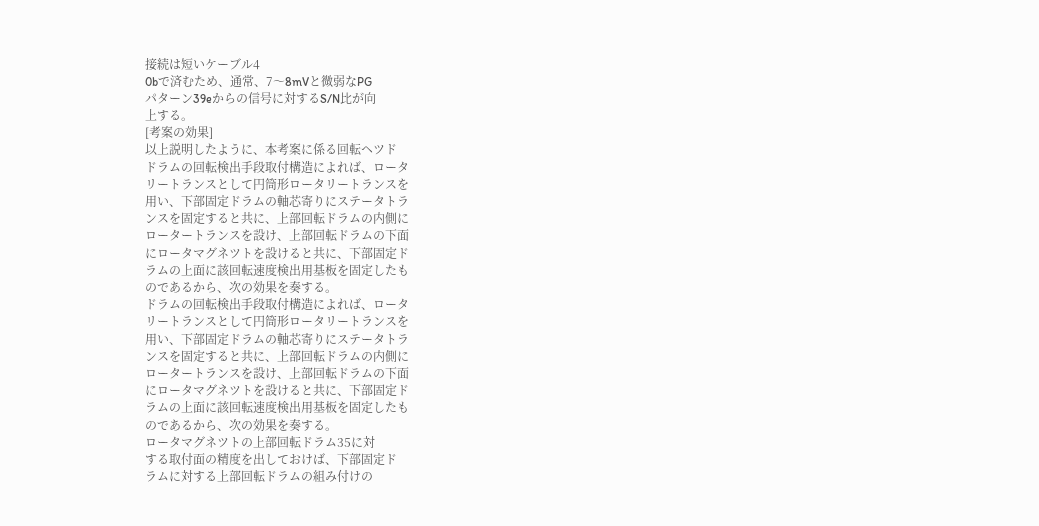接続は短いケーブル4
0bで済むため、通常、7〜8mVと微弱なPG
パターン39eからの信号に対するS/N比が向
上する。
[考案の効果]
以上説明したように、本考案に係る回転ヘツド
ドラムの回転検出手段取付構造によれば、ロータ
リートランスとして円筒形ロータリートランスを
用い、下部固定ドラムの軸芯寄りにステータトラ
ンスを固定すると共に、上部回転ドラムの内側に
ロータートランスを設け、上部回転ドラムの下面
にロータマグネツトを設けると共に、下部固定ド
ラムの上面に該回転速度検出用基板を固定したも
のであるから、次の効果を奏する。
ドラムの回転検出手段取付構造によれば、ロータ
リートランスとして円筒形ロータリートランスを
用い、下部固定ドラムの軸芯寄りにステータトラ
ンスを固定すると共に、上部回転ドラムの内側に
ロータートランスを設け、上部回転ドラムの下面
にロータマグネツトを設けると共に、下部固定ド
ラムの上面に該回転速度検出用基板を固定したも
のであるから、次の効果を奏する。
ロータマグネツトの上部回転ドラム35に対
する取付面の精度を出しておけば、下部固定ド
ラムに対する上部回転ドラムの組み付けの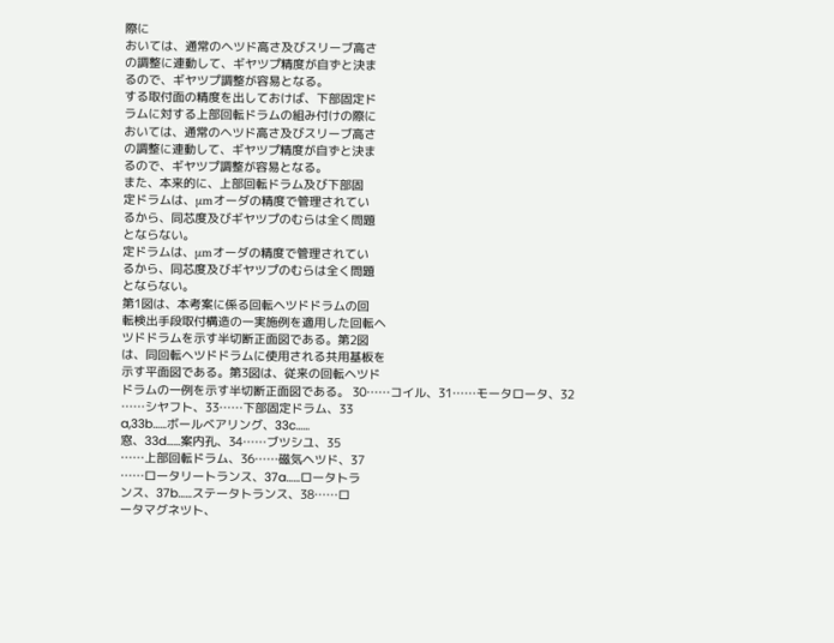際に
おいては、通常のヘツド高さ及びスリーブ高さ
の調整に連動して、ギヤツプ精度が自ずと決ま
るので、ギヤツプ調整が容易となる。
する取付面の精度を出しておけば、下部固定ド
ラムに対する上部回転ドラムの組み付けの際に
おいては、通常のヘツド高さ及びスリーブ高さ
の調整に連動して、ギヤツプ精度が自ずと決ま
るので、ギヤツプ調整が容易となる。
また、本来的に、上部回転ドラム及び下部固
定ドラムは、μmオーダの精度で管理されてい
るから、同芯度及びギヤツプのむらは全く問題
とならない。
定ドラムは、μmオーダの精度で管理されてい
るから、同芯度及びギヤツプのむらは全く問題
とならない。
第1図は、本考案に係る回転ヘツドドラムの回
転検出手段取付構造の一実施例を適用した回転ヘ
ツドドラムを示す半切断正面図である。第2図
は、同回転ヘツドドラムに使用される共用基板を
示す平面図である。第3図は、従来の回転ヘツド
ドラムの一例を示す半切断正面図である。 30……コイル、31……モータロータ、32
……シヤフト、33……下部固定ドラム、33
a,33b……ボールベアリング、33c……
窓、33d……案内孔、34……ブツシユ、35
……上部回転ドラム、36……磁気ヘツド、37
……ロータリートランス、37a……ロータトラ
ンス、37b……ステータトランス、38……ロ
ータマグネツト、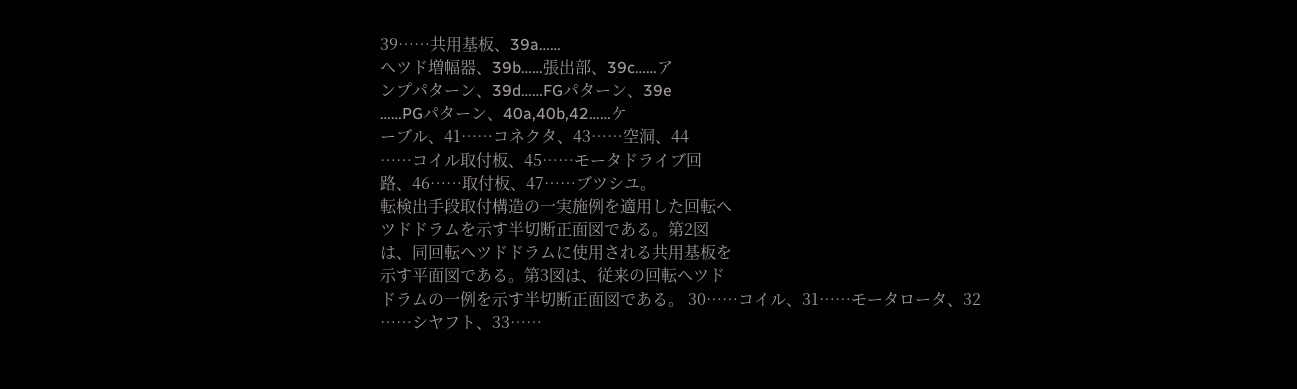39……共用基板、39a……
ヘツド増幅器、39b……張出部、39c……ア
ンプパターン、39d……FGパターン、39e
……PGパターン、40a,40b,42……ケ
ーブル、41……コネクタ、43……空洞、44
……コイル取付板、45……モータドライブ回
路、46……取付板、47……ブツシユ。
転検出手段取付構造の一実施例を適用した回転ヘ
ツドドラムを示す半切断正面図である。第2図
は、同回転ヘツドドラムに使用される共用基板を
示す平面図である。第3図は、従来の回転ヘツド
ドラムの一例を示す半切断正面図である。 30……コイル、31……モータロータ、32
……シヤフト、33……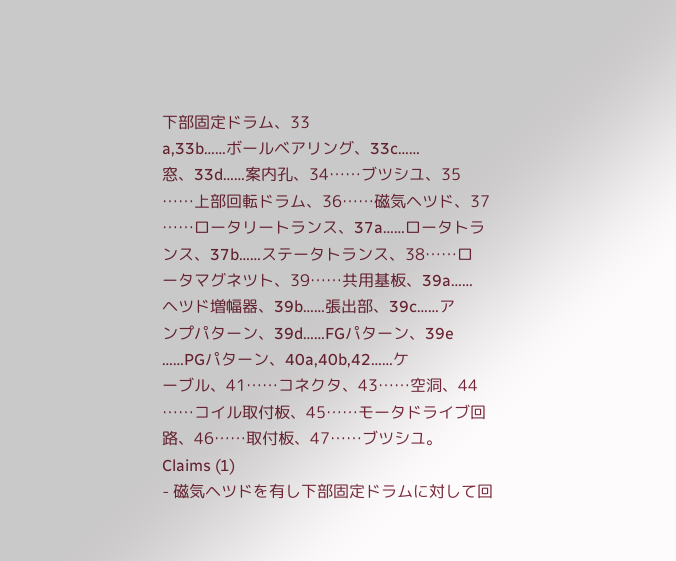下部固定ドラム、33
a,33b……ボールベアリング、33c……
窓、33d……案内孔、34……ブツシユ、35
……上部回転ドラム、36……磁気ヘツド、37
……ロータリートランス、37a……ロータトラ
ンス、37b……ステータトランス、38……ロ
ータマグネツト、39……共用基板、39a……
ヘツド増幅器、39b……張出部、39c……ア
ンプパターン、39d……FGパターン、39e
……PGパターン、40a,40b,42……ケ
ーブル、41……コネクタ、43……空洞、44
……コイル取付板、45……モータドライブ回
路、46……取付板、47……ブツシユ。
Claims (1)
- 磁気ヘツドを有し下部固定ドラムに対して回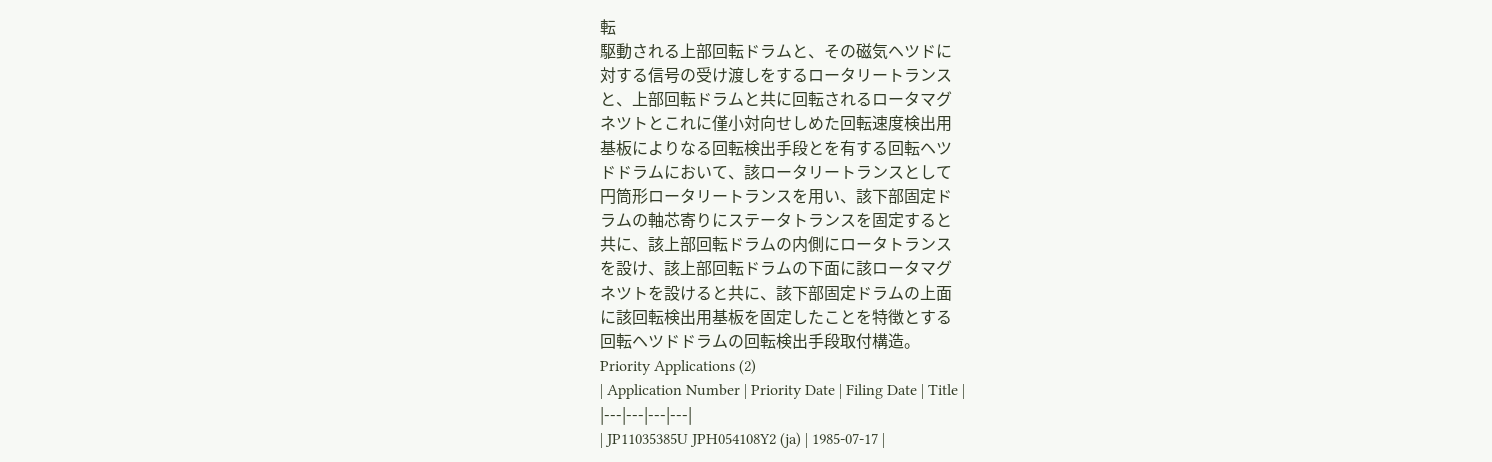転
駆動される上部回転ドラムと、その磁気ヘツドに
対する信号の受け渡しをするロータリートランス
と、上部回転ドラムと共に回転されるロータマグ
ネツトとこれに僅小対向せしめた回転速度検出用
基板によりなる回転検出手段とを有する回転ヘツ
ドドラムにおいて、該ロータリートランスとして
円筒形ロータリートランスを用い、該下部固定ド
ラムの軸芯寄りにステータトランスを固定すると
共に、該上部回転ドラムの内側にロータトランス
を設け、該上部回転ドラムの下面に該ロータマグ
ネツトを設けると共に、該下部固定ドラムの上面
に該回転検出用基板を固定したことを特徴とする
回転ヘツドドラムの回転検出手段取付構造。
Priority Applications (2)
| Application Number | Priority Date | Filing Date | Title |
|---|---|---|---|
| JP11035385U JPH054108Y2 (ja) | 1985-07-17 |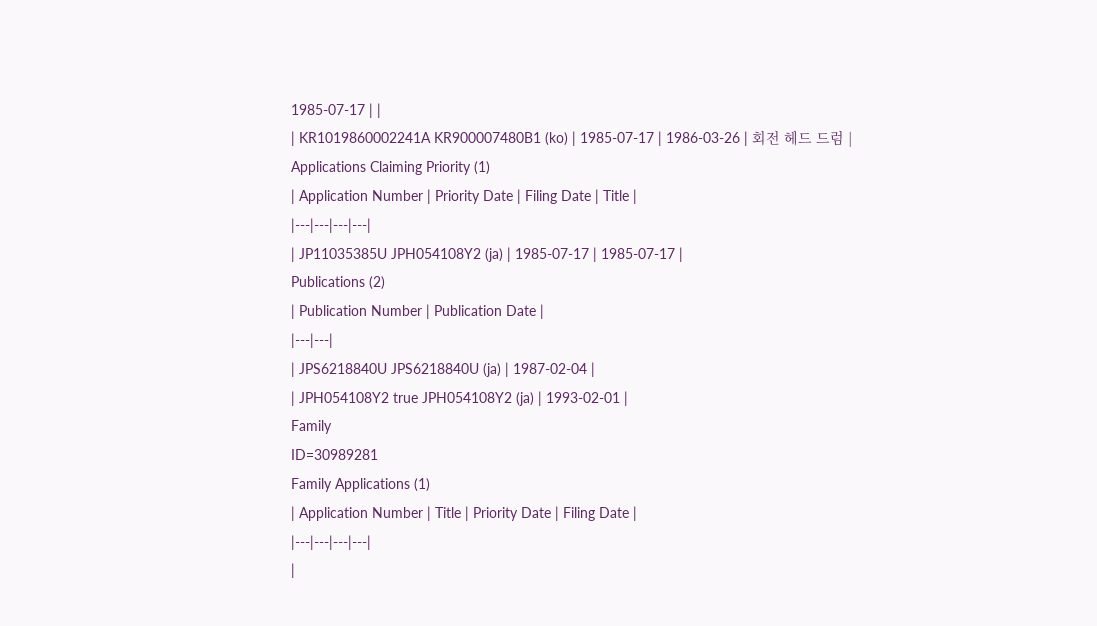1985-07-17 | |
| KR1019860002241A KR900007480B1 (ko) | 1985-07-17 | 1986-03-26 | 회전 헤드 드럼 |
Applications Claiming Priority (1)
| Application Number | Priority Date | Filing Date | Title |
|---|---|---|---|
| JP11035385U JPH054108Y2 (ja) | 1985-07-17 | 1985-07-17 |
Publications (2)
| Publication Number | Publication Date |
|---|---|
| JPS6218840U JPS6218840U (ja) | 1987-02-04 |
| JPH054108Y2 true JPH054108Y2 (ja) | 1993-02-01 |
Family
ID=30989281
Family Applications (1)
| Application Number | Title | Priority Date | Filing Date |
|---|---|---|---|
|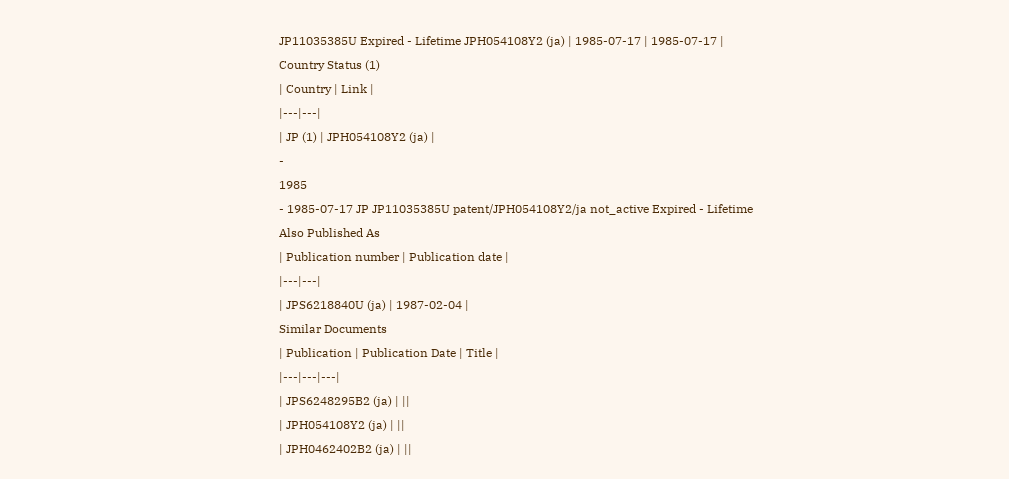JP11035385U Expired - Lifetime JPH054108Y2 (ja) | 1985-07-17 | 1985-07-17 |
Country Status (1)
| Country | Link |
|---|---|
| JP (1) | JPH054108Y2 (ja) |
-
1985
- 1985-07-17 JP JP11035385U patent/JPH054108Y2/ja not_active Expired - Lifetime
Also Published As
| Publication number | Publication date |
|---|---|
| JPS6218840U (ja) | 1987-02-04 |
Similar Documents
| Publication | Publication Date | Title |
|---|---|---|
| JPS6248295B2 (ja) | ||
| JPH054108Y2 (ja) | ||
| JPH0462402B2 (ja) | ||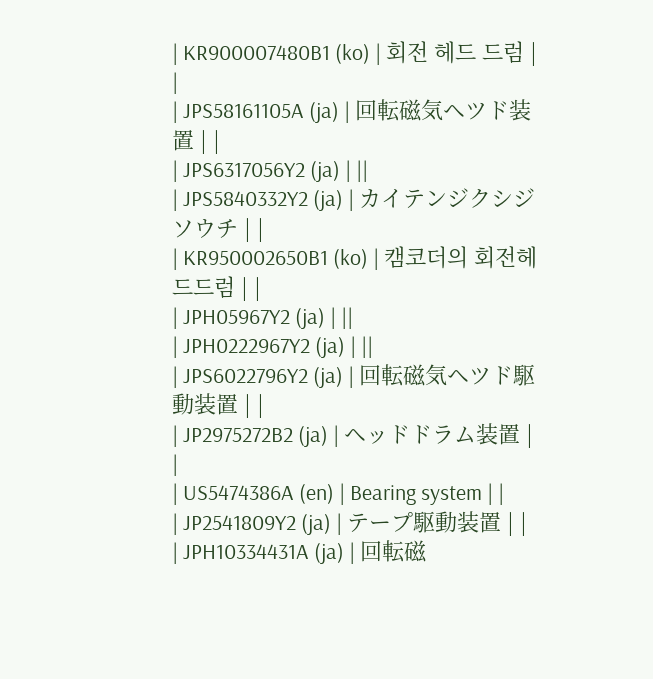| KR900007480B1 (ko) | 회전 헤드 드럼 | |
| JPS58161105A (ja) | 回転磁気ヘツド装置 | |
| JPS6317056Y2 (ja) | ||
| JPS5840332Y2 (ja) | カイテンジクシジソウチ | |
| KR950002650B1 (ko) | 캠코더의 회전헤드드럼 | |
| JPH05967Y2 (ja) | ||
| JPH0222967Y2 (ja) | ||
| JPS6022796Y2 (ja) | 回転磁気ヘツド駆動装置 | |
| JP2975272B2 (ja) | ヘッドドラム装置 | |
| US5474386A (en) | Bearing system | |
| JP2541809Y2 (ja) | テープ駆動装置 | |
| JPH10334431A (ja) | 回転磁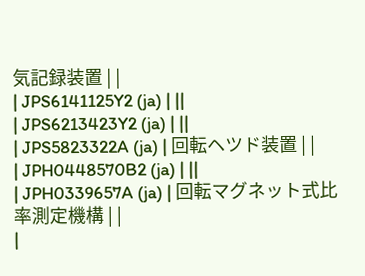気記録装置 | |
| JPS6141125Y2 (ja) | ||
| JPS6213423Y2 (ja) | ||
| JPS5823322A (ja) | 回転ヘツド装置 | |
| JPH0448570B2 (ja) | ||
| JPH0339657A (ja) | 回転マグネット式比率測定機構 | |
|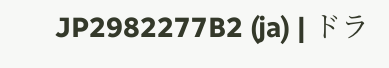JP2982277B2 (ja) | ドラ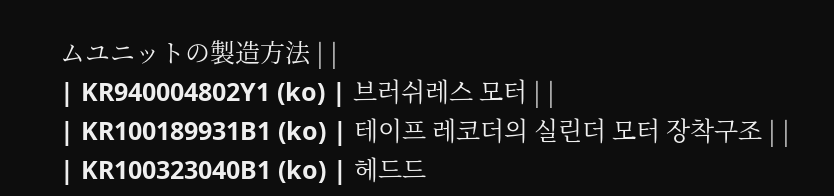ムユニットの製造方法 | |
| KR940004802Y1 (ko) | 브러쉬레스 모터 | |
| KR100189931B1 (ko) | 테이프 레코더의 실린더 모터 장착구조 | |
| KR100323040B1 (ko) | 헤드드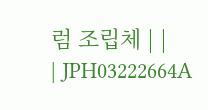럼 조립체 | |
| JPH03222664A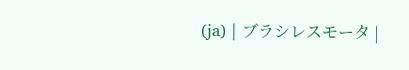(ja) | ブラシレスモータ |